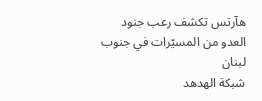هآرتس تكشف رعب جنود العدو من المسيّرات في جنوب لبنان
شبكة الهدهد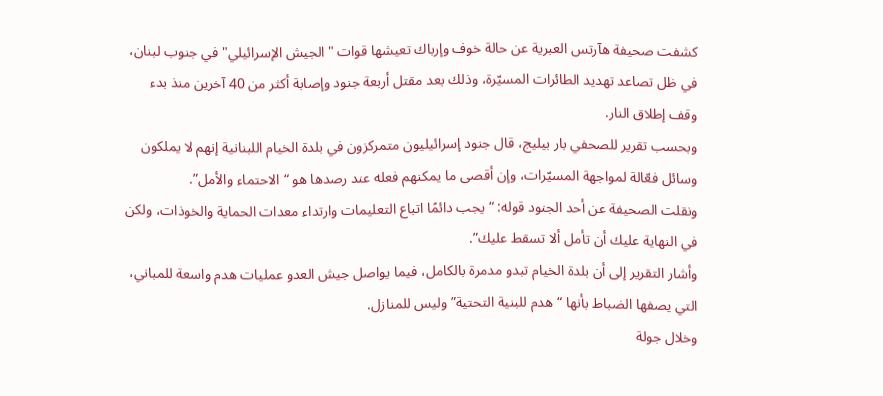كشفت صحيفة هآرتس العبرية عن حالة خوف وإرباك تعيشها قوات "الجيش الإسرائيلي" في جنوب لبنان، في ظل تصاعد تهديد الطائرات المسيّرة، وذلك بعد مقتل أربعة جنود وإصابة أكثر من 40 آخرين منذ بدء وقف إطلاق النار.
وبحسب تقرير للصحفي بار بيليج، قال جنود إسرائيليون متمركزون في بلدة الخيام اللبنانية إنهم لا يملكون وسائل فعّالة لمواجهة المسيّرات، وإن أقصى ما يمكنهم فعله عند رصدها هو “الاحتماء والأمل”.
ونقلت الصحيفة عن أحد الجنود قوله: “يجب دائمًا اتباع التعليمات وارتداء معدات الحماية والخوذات، ولكن في النهاية عليك أن تأمل ألا تسقط عليك”.
وأشار التقرير إلى أن بلدة الخيام تبدو مدمرة بالكامل، فيما يواصل جيش العدو عمليات هدم واسعة للمباني، التي يصفها الضباط بأنها “هدم للبنية التحتية” وليس للمنازل.
وخلال جولة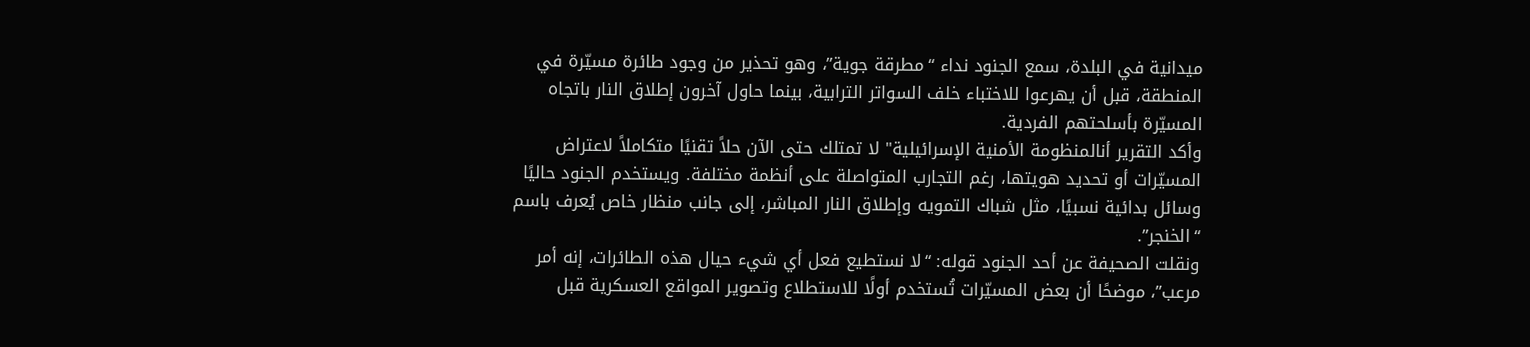ميدانية في البلدة، سمع الجنود نداء “مطرقة جوية”، وهو تحذير من وجود طائرة مسيّرة في المنطقة، قبل أن يهرعوا للاختباء خلف السواتر الترابية، بينما حاول آخرون إطلاق النار باتجاه المسيّرة بأسلحتهم الفردية.
وأكد التقرير أنالمنظومة الأمنية الإسرائيلية" لا تمتلك حتى الآن حلاً تقنيًا متكاملاً لاعتراض المسيّرات أو تحديد هويتها، رغم التجارب المتواصلة على أنظمة مختلفة. ويستخدم الجنود حاليًا وسائل بدائية نسبيًا، مثل شباك التمويه وإطلاق النار المباشر، إلى جانب منظار خاص يُعرف باسم “الخنجر”.
ونقلت الصحيفة عن أحد الجنود قوله: “لا نستطيع فعل أي شيء حيال هذه الطائرات، إنه أمر مرعب”، موضحًا أن بعض المسيّرات تُستخدم أولًا للاستطلاع وتصوير المواقع العسكرية قبل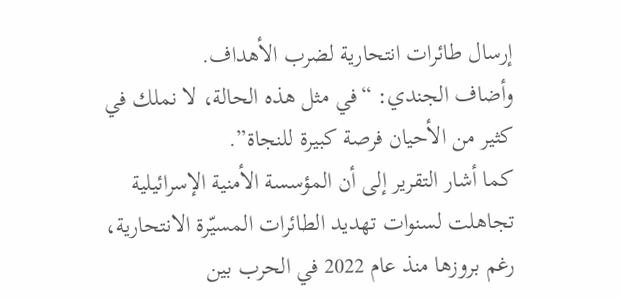إرسال طائرات انتحارية لضرب الأهداف.
وأضاف الجندي: “في مثل هذه الحالة، لا نملك في كثير من الأحيان فرصة كبيرة للنجاة”.
كما أشار التقرير إلى أن المؤسسة الأمنية الإسرائيلية تجاهلت لسنوات تهديد الطائرات المسيّرة الانتحارية، رغم بروزها منذ عام 2022 في الحرب بين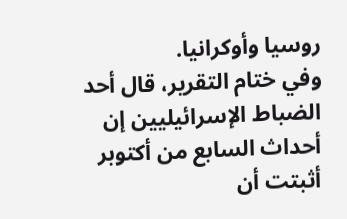روسيا وأوكرانيا.
وفي ختام التقرير، قال أحد الضباط الإسرائيليين إن أحداث السابع من أكتوبر أثبتت أن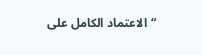“الاعتماد الكامل على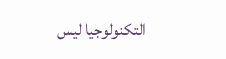التكنولوجيا ليس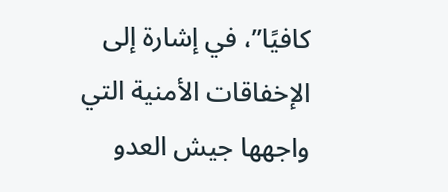كافيًا”، في إشارة إلى الإخفاقات الأمنية التي واجهها جيش العدو